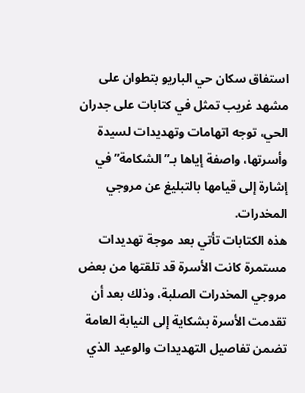استفاق سكان حي الباريو بتطوان على مشهد غريب تمثل في كتابات على جدران الحي، توجه اتهامات وتهديدات لسيدة وأسرتها، واصفة إياها بـ”الشكامة” في إشارة إلى قيامها بالتبليغ عن مروجي المخدرات.
هذه الكتابات تأتي بعد موجة تهديدات مستمرة كانت الأسرة قد تلقتها من بعض مروجي المخدرات الصلبة، وذلك بعد أن تقدمت الأسرة بشكاية إلى النيابة العامة تضمن تفاصيل التهديدات والوعيد الذي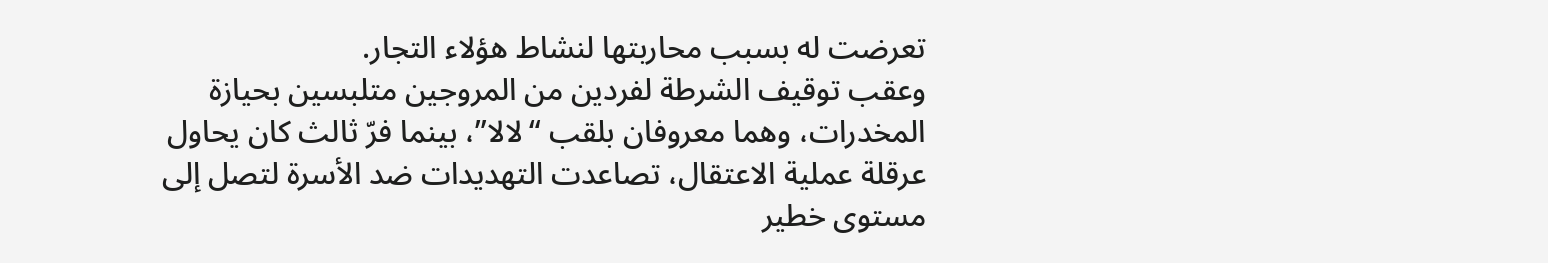تعرضت له بسبب محاربتها لنشاط هؤلاء التجار.
وعقب توقيف الشرطة لفردين من المروجين متلبسين بحيازة المخدرات، وهما معروفان بلقب “لالا”، بينما فرّ ثالث كان يحاول عرقلة عملية الاعتقال، تصاعدت التهديدات ضد الأسرة لتصل إلى مستوى خطير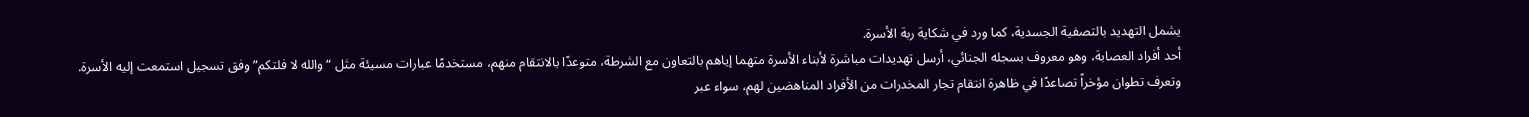يشمل التهديد بالتصفية الجسدية، كما ورد في شكاية ربة الأسرة.
أحد أفراد العصابة، وهو معروف بسجله الجنائي، أرسل تهديدات مباشرة لأبناء الأسرة متهما إياهم بالتعاون مع الشرطة، متوعدًا بالانتقام منهم، مستخدمًا عبارات مسيئة مثل “والله لا فلتكم” وفق تسجيل استمعت إليه الأسرة.
وتعرف تطوان مؤخراً تصاعدًا في ظاهرة انتقام تجار المخدرات من الأفراد المناهضين لهم، سواء عبر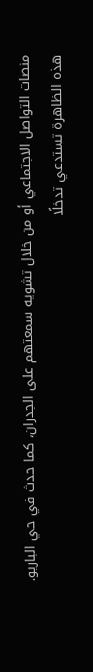منصات التواصل الاجتماعي أو من خلال تشويه سمعتهم على الجدران، كما حدث في حي الباريو.
هذه الظاهرة تستدعي تدخلًا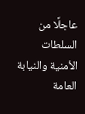عاجلًا من السلطات الأمنية والنيابة العامة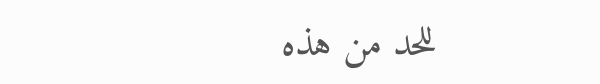للحد من هذه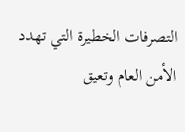التصرفات الخطيرة التي تهدد الأمن العام وتعيق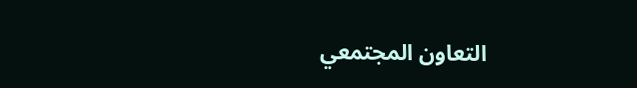التعاون المجتمعي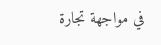في مواجهة تجارة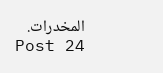المخدرات.
Post 24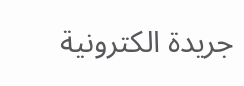جريدة الكترونية